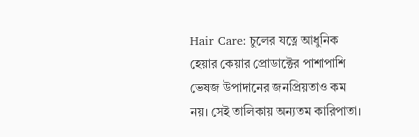Hair Care: চুলের যত্নে আধুনিক হেয়ার কেয়ার প্রোডাক্টের পাশাপাশি ভেষজ উপাদানের জনপ্রিয়তাও কম নয়। সেই তালিকায় অন্যতম কারিপাতা।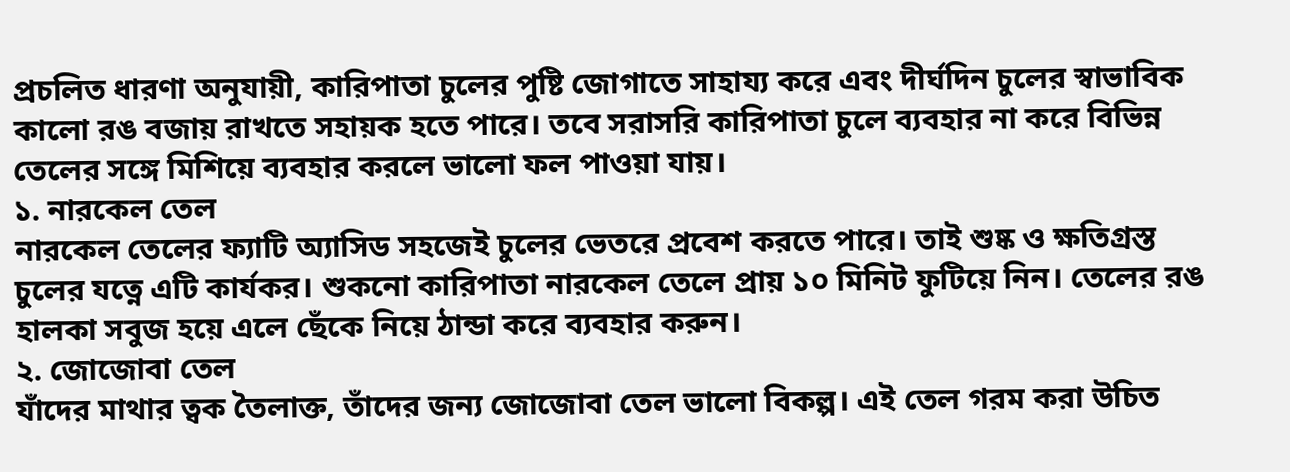প্রচলিত ধারণা অনুযায়ী, কারিপাতা চুলের পুষ্টি জোগাতে সাহায্য করে এবং দীর্ঘদিন চুলের স্বাভাবিক কালো রঙ বজায় রাখতে সহায়ক হতে পারে। তবে সরাসরি কারিপাতা চুলে ব্যবহার না করে বিভিন্ন তেলের সঙ্গে মিশিয়ে ব্যবহার করলে ভালো ফল পাওয়া যায়।
১. নারকেল তেল
নারকেল তেলের ফ্যাটি অ্যাসিড সহজেই চুলের ভেতরে প্রবেশ করতে পারে। তাই শুষ্ক ও ক্ষতিগ্রস্ত চুলের যত্নে এটি কার্যকর। শুকনো কারিপাতা নারকেল তেলে প্রায় ১০ মিনিট ফুটিয়ে নিন। তেলের রঙ হালকা সবুজ হয়ে এলে ছেঁকে নিয়ে ঠান্ডা করে ব্যবহার করুন।
২. জোজোবা তেল
যাঁদের মাথার ত্বক তৈলাক্ত, তাঁদের জন্য জোজোবা তেল ভালো বিকল্প। এই তেল গরম করা উচিত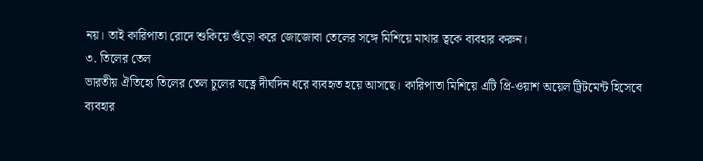নয়। তাই কারিপাতা রোদে শুকিয়ে গুঁড়ো করে জোজোবা তেলের সঙ্গে মিশিয়ে মাথার ত্বকে ব্যবহার করুন।
৩. তিলের তেল
ভারতীয় ঐতিহ্যে তিলের তেল চুলের যত্নে দীর্ঘদিন ধরে ব্যবহৃত হয়ে আসছে। কারিপাতা মিশিয়ে এটি প্রি-ওয়াশ অয়েল ট্রিটমেন্ট হিসেবে ব্যবহার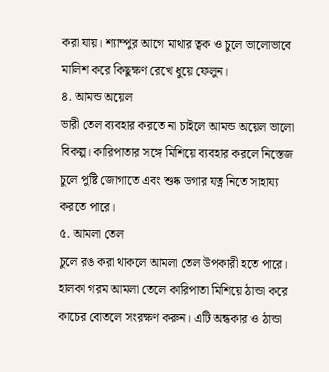করা যায়। শ্যাম্পুর আগে মাথার ত্বক ও চুলে ভালোভাবে মালিশ করে কিছুক্ষণ রেখে ধুয়ে ফেলুন।
৪. আমন্ড অয়েল
ভারী তেল ব্যবহার করতে না চাইলে আমন্ড অয়েল ভালো বিকল্প। কারিপাতার সঙ্গে মিশিয়ে ব্যবহার করলে নিস্তেজ চুলে পুষ্টি জোগাতে এবং শুষ্ক ডগার যত্ন নিতে সাহায্য করতে পারে।
৫. আমলা তেল
চুলে রঙ করা থাকলে আমলা তেল উপকারী হতে পারে। হালকা গরম আমলা তেলে কারিপাতা মিশিয়ে ঠান্ডা করে কাচের বোতলে সংরক্ষণ করুন। এটি অন্ধকার ও ঠান্ডা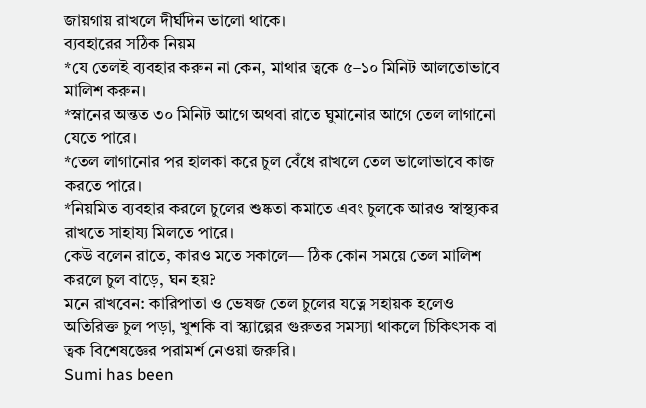জায়গায় রাখলে দীর্ঘদিন ভালো থাকে।
ব্যবহারের সঠিক নিয়ম
*যে তেলই ব্যবহার করুন না কেন, মাথার ত্বকে ৫–১০ মিনিট আলতোভাবে মালিশ করুন।
*স্নানের অন্তত ৩০ মিনিট আগে অথবা রাতে ঘুমানোর আগে তেল লাগানো যেতে পারে।
*তেল লাগানোর পর হালকা করে চুল বেঁধে রাখলে তেল ভালোভাবে কাজ করতে পারে।
*নিয়মিত ব্যবহার করলে চুলের শুষ্কতা কমাতে এবং চুলকে আরও স্বাস্থ্যকর রাখতে সাহায্য মিলতে পারে।
কেউ বলেন রাতে, কারও মতে সকালে— ঠিক কোন সময়ে তেল মালিশ করলে চুল বাড়ে, ঘন হয়?
মনে রাখবেন: কারিপাতা ও ভেষজ তেল চুলের যত্নে সহায়ক হলেও অতিরিক্ত চুল পড়া, খুশকি বা স্ক্যাল্পের গুরুতর সমস্যা থাকলে চিকিৎসক বা ত্বক বিশেষজ্ঞের পরামর্শ নেওয়া জরুরি।
Sumi has been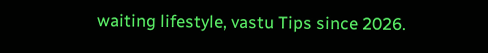waiting lifestyle, vastu Tips since 2026.